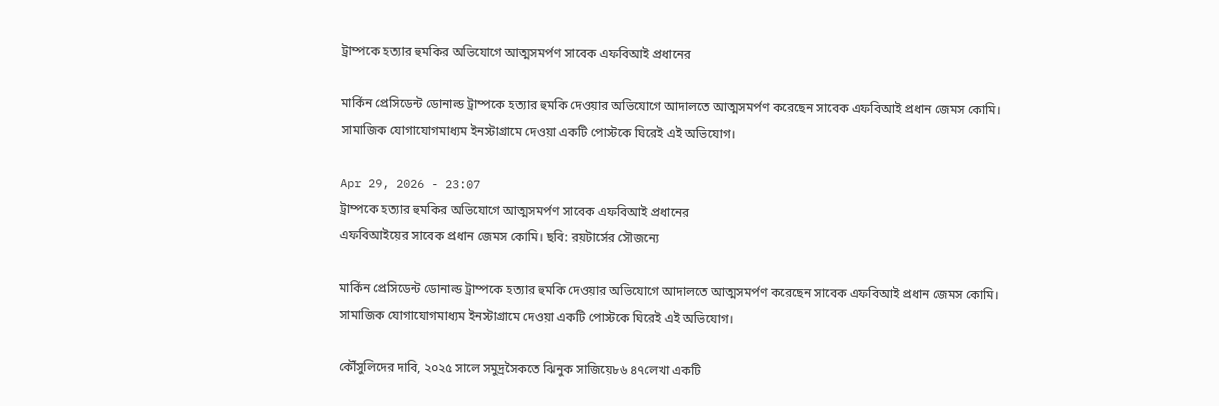ট্রাম্পকে হত্যার হুমকির অভিযোগে আত্মসমর্পণ সাবেক এফবিআই প্রধানের

মার্কিন প্রেসিডেন্ট ডোনাল্ড ট্রাম্পকে হত্যার হুমকি দেওয়ার অভিযোগে আদালতে আত্মসমর্পণ করেছেন সাবেক এফবিআই প্রধান জেমস কোমি। সামাজিক যোগাযোগমাধ্যম ইনস্টাগ্রামে দেওয়া একটি পোস্টকে ঘিরেই এই অভিযোগ।

Apr 29, 2026 - 23:07
ট্রাম্পকে হত্যার হুমকির অভিযোগে আত্মসমর্পণ সাবেক এফবিআই প্রধানের
এফবিআইয়ের সাবেক প্রধান জেমস কোমি। ছবি: রয়টার্সের সৌজন্যে

মার্কিন প্রেসিডেন্ট ডোনাল্ড ট্রাম্পকে হত্যার হুমকি দেওয়ার অভিযোগে আদালতে আত্মসমর্পণ করেছেন সাবেক এফবিআই প্রধান জেমস কোমি। সামাজিক যোগাযোগমাধ্যম ইনস্টাগ্রামে দেওয়া একটি পোস্টকে ঘিরেই এই অভিযোগ।

কৌঁসুলিদের দাবি, ২০২৫ সালে সমুদ্রসৈকতে ঝিনুক সাজিয়ে৮৬ ৪৭লেখা একটি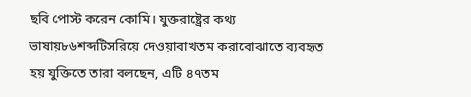ছবি পোস্ট করেন কোমি। যুক্তরাষ্ট্রের কথ্য ভাষায়৮৬শব্দটিসরিয়ে দেওয়াবাখতম করাবোঝাতে ব্যবহৃত হয় যুক্তিতে তারা বলছেন, এটি ৪৭তম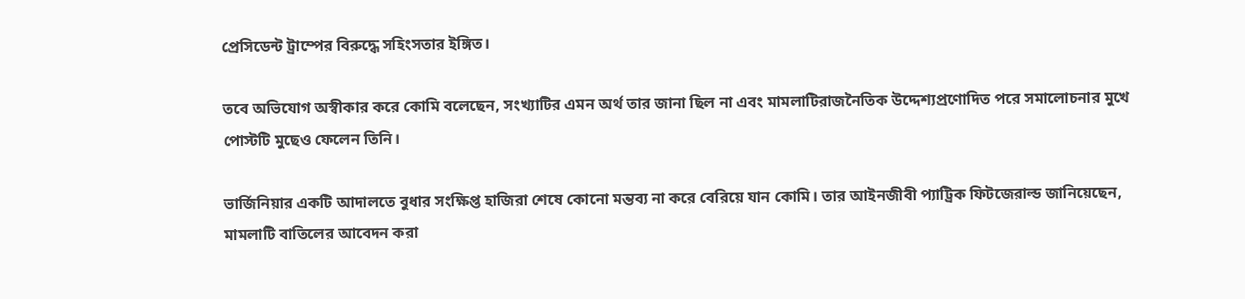প্রেসিডেন্ট ট্রাম্পের বিরুদ্ধে সহিংসতার ইঙ্গিত।

তবে অভিযোগ অস্বীকার করে কোমি বলেছেন, সংখ্যাটির এমন অর্থ তার জানা ছিল না এবং মামলাটিরাজনৈতিক উদ্দেশ্যপ্রণোদিত পরে সমালোচনার মুখে পোস্টটি মুছেও ফেলেন তিনি।

ভার্জিনিয়ার একটি আদালতে বুধার সংক্ষিপ্ত হাজিরা শেষে কোনো মন্তব্য না করে বেরিয়ে যান কোমি। তার আইনজীবী প্যাট্রিক ফিটজেরাল্ড জানিয়েছেন, মামলাটি বাতিলের আবেদন করা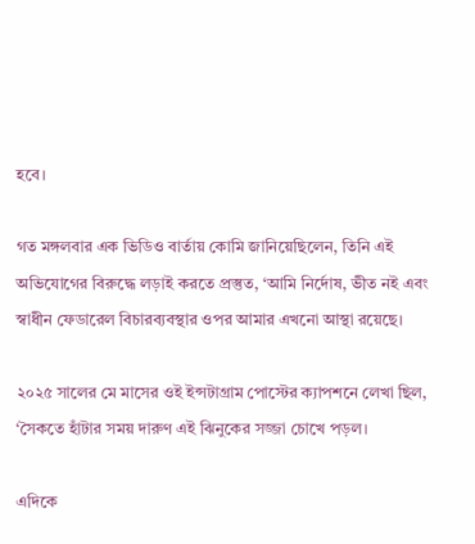হবে।

গত মঙ্গলবার এক ভিডিও বার্তায় কোমি জানিয়েছিলেন, তিনি এই অভিযোগের বিরুদ্ধে লড়াই করতে প্রস্তুত, ‘আমি নির্দোষ, ভীত নই এবং স্বাধীন ফেডারেল বিচারব্যবস্থার ওপর আমার এখনো আস্থা রয়েছে।

২০২৫ সালের মে মাসের ওই ইন্সটাগ্রাম পোস্টের ক্যাপশনে লেখা ছিল, ‘সৈকতে হাঁটার সময় দারুণ এই ঝিনুকের সজ্জা চোখে পড়ল।

এদিকে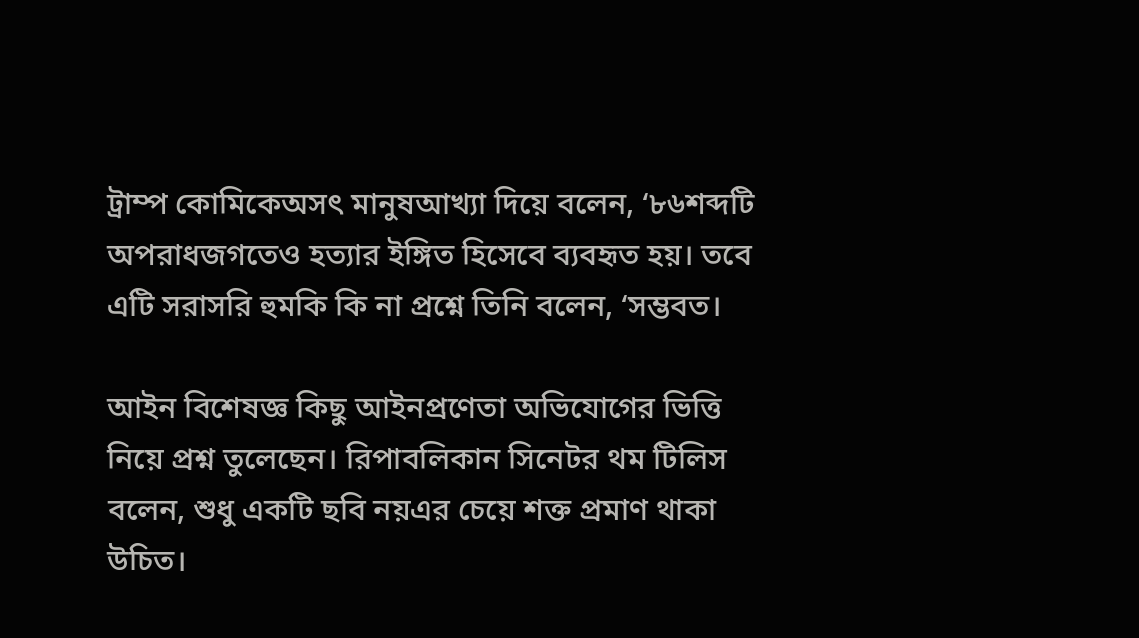ট্রাম্প কোমিকেঅসৎ মানুষআখ্যা দিয়ে বলেন, ‘৮৬শব্দটি অপরাধজগতেও হত্যার ইঙ্গিত হিসেবে ব্যবহৃত হয়। তবে এটি সরাসরি হুমকি কি না প্রশ্নে তিনি বলেন, ‘সম্ভবত।

আইন বিশেষজ্ঞ কিছু আইনপ্রণেতা অভিযোগের ভিত্তি নিয়ে প্রশ্ন তুলেছেন। রিপাবলিকান সিনেটর থম টিলিস বলেন, শুধু একটি ছবি নয়এর চেয়ে শক্ত প্রমাণ থাকা উচিত।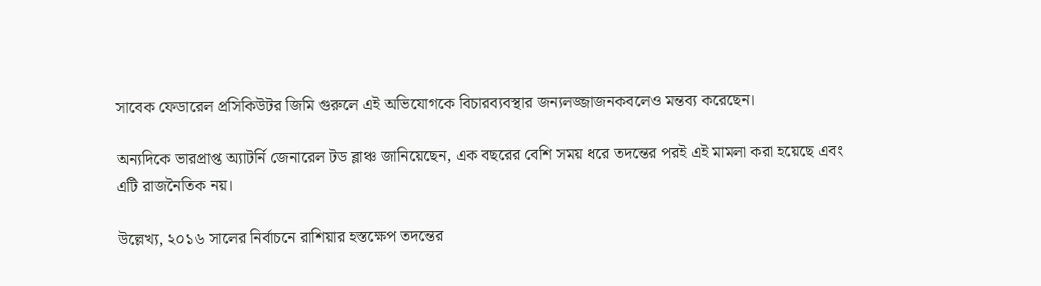সাবেক ফেডারেল প্রসিকিউটর জিমি গুরুলে এই অভিযোগকে বিচারব্যবস্থার জন্যলজ্জাজনকবলেও মন্তব্য করেছেন।

অন্যদিকে ভারপ্রাপ্ত অ্যাটর্নি জেনারেল টড ব্লাঞ্চ জানিয়েছেন, এক বছরের বেশি সময় ধরে তদন্তের পরই এই মামলা করা হয়েছে এবং এটি রাজনৈতিক নয়।

উল্লেখ্য, ২০১৬ সালের নির্বাচনে রাশিয়ার হস্তক্ষেপ তদন্তের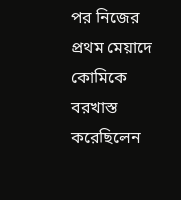পর নিজের প্রথম মেয়াদে কোমিকে বরখাস্ত করেছিলেন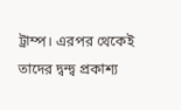ট্রাম্প। এরপর থেকেই তাদের দ্বন্দ্ব প্রকাশ্য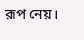রূপ নেয়।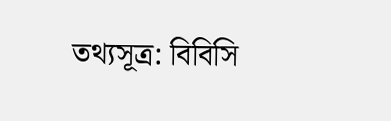তথ্যসূত্র: বিবিসি